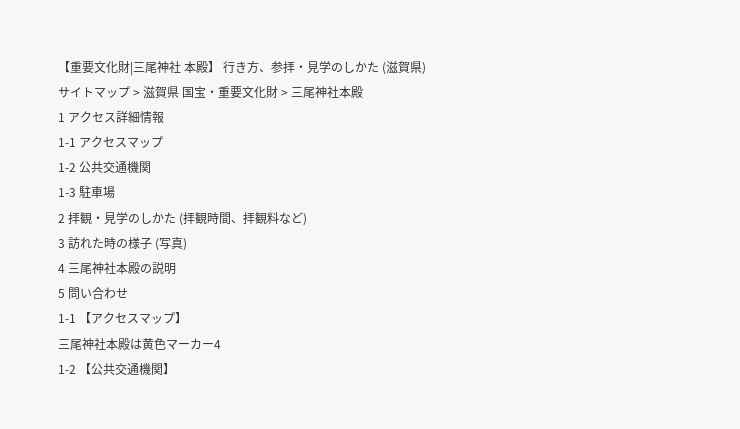【重要文化財|三尾神社 本殿】 行き方、参拝・見学のしかた (滋賀県)
サイトマップ > 滋賀県 国宝・重要文化財 > 三尾神社本殿
1 アクセス詳細情報
1-1 アクセスマップ
1-2 公共交通機関
1-3 駐車場
2 拝観・見学のしかた (拝観時間、拝観料など)
3 訪れた時の様子 (写真)
4 三尾神社本殿の説明
5 問い合わせ
1-1 【アクセスマップ】
三尾神社本殿は黄色マーカー4
1-2 【公共交通機関】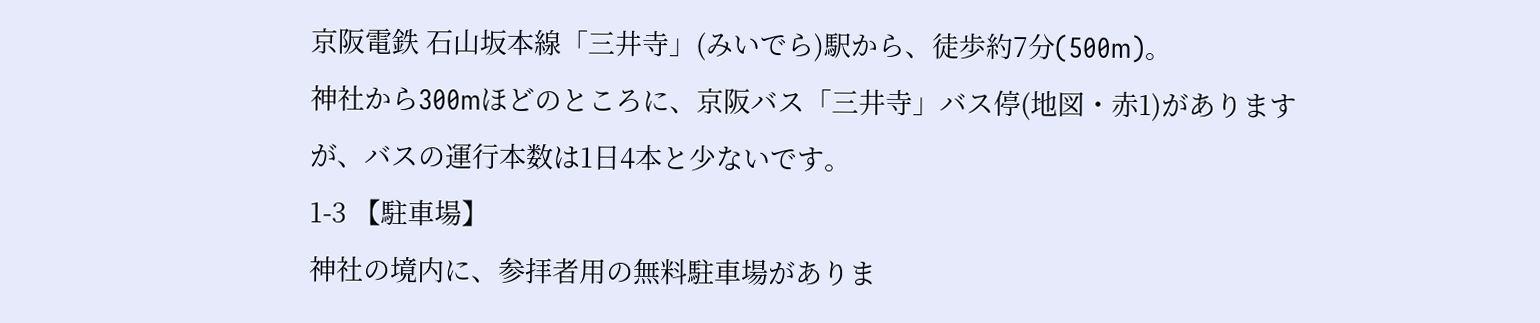京阪電鉄 石山坂本線「三井寺」(みいでら)駅から、徒歩約7分(500m)。
神社から300mほどのところに、京阪バス「三井寺」バス停(地図・赤1)がありますが、バスの運行本数は1日4本と少ないです。
1-3 【駐車場】
神社の境内に、参拝者用の無料駐車場がありま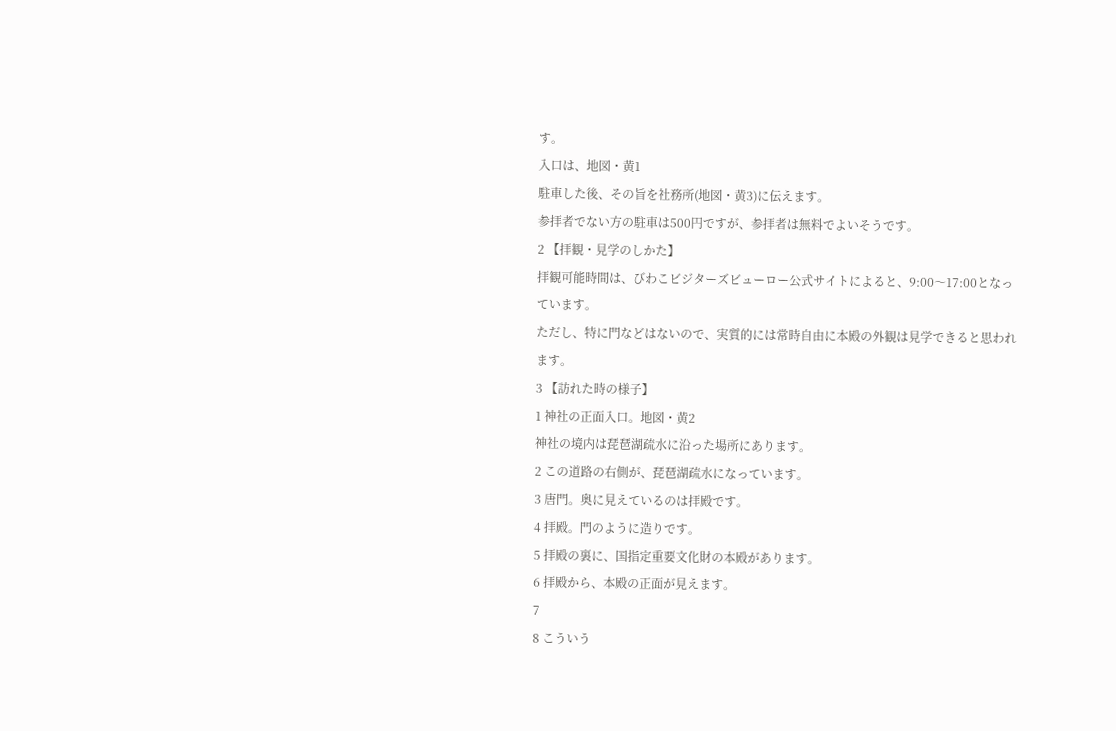す。
入口は、地図・黄1
駐車した後、その旨を社務所(地図・黄3)に伝えます。
参拝者でない方の駐車は500円ですが、参拝者は無料でよいそうです。
2 【拝観・見学のしかた】
拝観可能時間は、びわこビジターズビューロー公式サイトによると、9:00〜17:00となっています。
ただし、特に門などはないので、実質的には常時自由に本殿の外観は見学できると思われます。
3 【訪れた時の様子】
1 神社の正面入口。地図・黄2
神社の境内は琵琶湖疏水に沿った場所にあります。
2 この道路の右側が、琵琶湖疏水になっています。
3 唐門。奥に見えているのは拝殿です。
4 拝殿。門のように造りです。
5 拝殿の裏に、国指定重要文化財の本殿があります。
6 拝殿から、本殿の正面が見えます。
7
8 こういう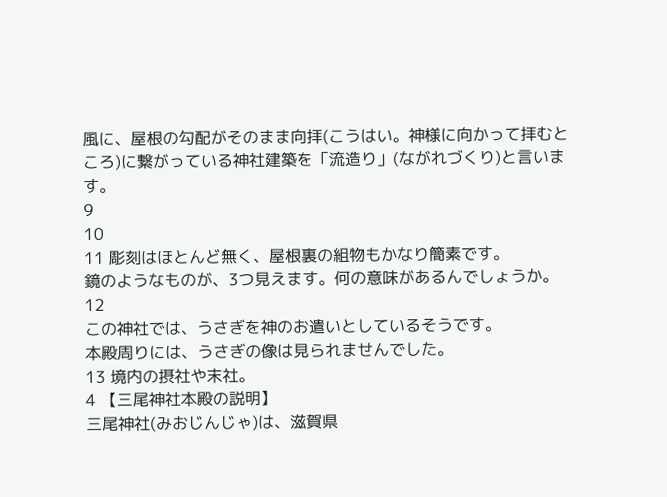風に、屋根の勾配がそのまま向拝(こうはい。神様に向かって拝むところ)に繋がっている神社建築を「流造り」(ながれづくり)と言います。
9
10
11 彫刻はほとんど無く、屋根裏の組物もかなり簡素です。
鏡のようなものが、3つ見えます。何の意味があるんでしょうか。
12
この神社では、うさぎを神のお遣いとしているそうです。
本殿周りには、うさぎの像は見られませんでした。
13 境内の摂社や末社。
4 【三尾神社本殿の説明】
三尾神社(みおじんじゃ)は、滋賀県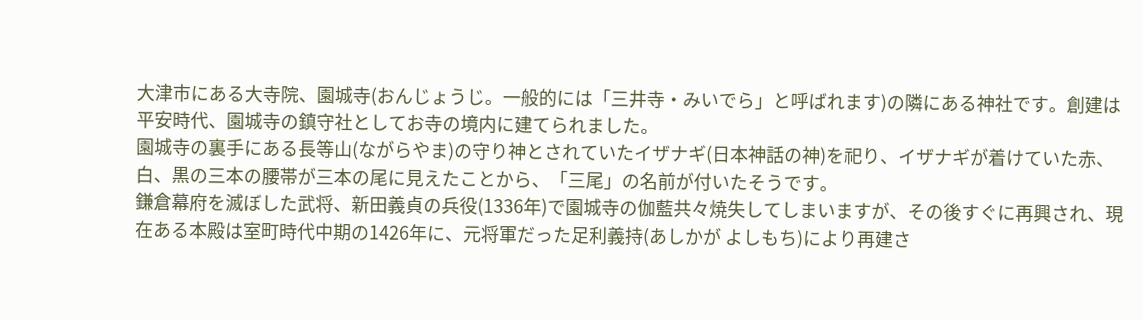大津市にある大寺院、園城寺(おんじょうじ。一般的には「三井寺・みいでら」と呼ばれます)の隣にある神社です。創建は平安時代、園城寺の鎮守社としてお寺の境内に建てられました。
園城寺の裏手にある長等山(ながらやま)の守り神とされていたイザナギ(日本神話の神)を祀り、イザナギが着けていた赤、白、黒の三本の腰帯が三本の尾に見えたことから、「三尾」の名前が付いたそうです。
鎌倉幕府を滅ぼした武将、新田義貞の兵役(1336年)で園城寺の伽藍共々焼失してしまいますが、その後すぐに再興され、現在ある本殿は室町時代中期の1426年に、元将軍だった足利義持(あしかが よしもち)により再建さ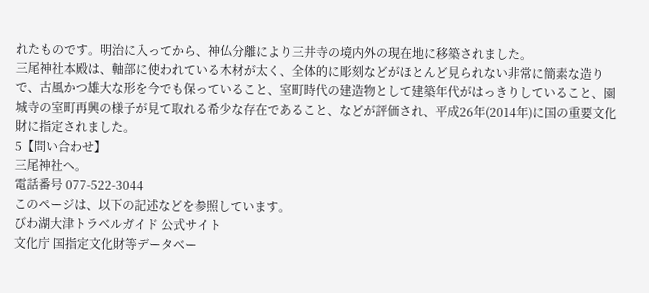れたものです。明治に入ってから、神仏分離により三井寺の境内外の現在地に移築されました。
三尾神社本殿は、軸部に使われている木材が太く、全体的に彫刻などがほとんど見られない非常に簡素な造りで、古風かつ雄大な形を今でも保っていること、室町時代の建造物として建築年代がはっきりしていること、園城寺の室町再興の様子が見て取れる希少な存在であること、などが評価され、平成26年(2014年)に国の重要文化財に指定されました。
5【問い合わせ】
三尾神社へ。
電話番号 077-522-3044
このページは、以下の記述などを参照しています。
びわ湖大津トラベルガイド 公式サイト
文化庁 国指定文化財等データベー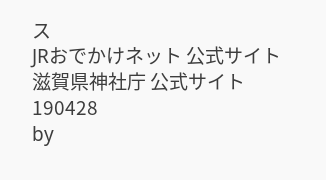ス
JRおでかけネット 公式サイト
滋賀県神社庁 公式サイト
190428
by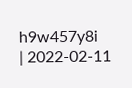h9w457y8i
| 2022-02-11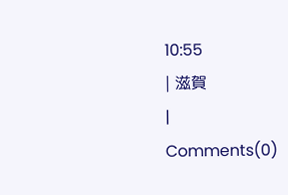10:55
| 滋賀
|
Comments(0)